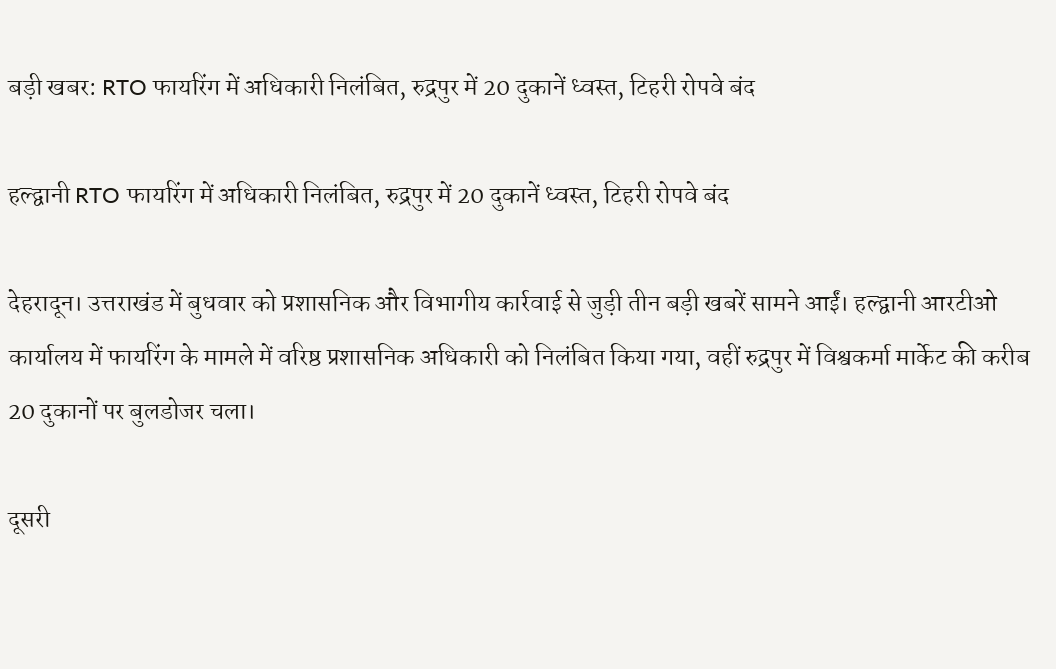बड़ी खबर: RTO फायरिंग में अधिकारी निलंबित, रुद्रपुर में 20 दुकानें ध्वस्त, टिहरी रोपवे बंद

हल्द्वानी RTO फायरिंग में अधिकारी निलंबित, रुद्रपुर में 20 दुकानें ध्वस्त, टिहरी रोपवे बंद

देहरादून। उत्तराखंड में बुधवार को प्रशासनिक और विभागीय कार्रवाई से जुड़ी तीन बड़ी खबरें सामने आईं। हल्द्वानी आरटीओ कार्यालय में फायरिंग के मामले में वरिष्ठ प्रशासनिक अधिकारी को निलंबित किया गया, वहीं रुद्रपुर में विश्वकर्मा मार्केट की करीब 20 दुकानों पर बुलडोजर चला।

दूसरी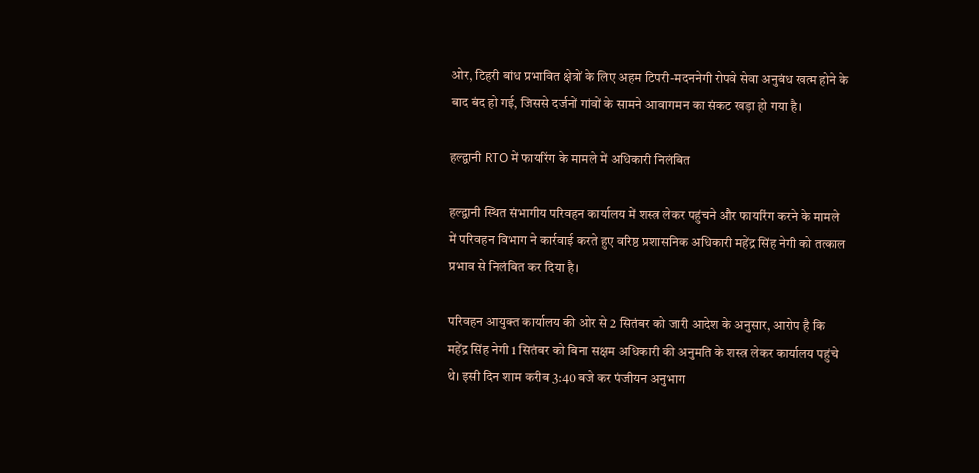ओर, टिहरी बांध प्रभावित क्षेत्रों के लिए अहम टिपरी-मदननेगी रोपवे सेवा अनुबंध खत्म होने के बाद बंद हो गई, जिससे दर्जनों गांवों के सामने आवागमन का संकट खड़ा हो गया है।

हल्द्वानी RTO में फायरिंग के मामले में अधिकारी निलंबित

हल्द्वानी स्थित संभागीय परिवहन कार्यालय में शस्त्र लेकर पहुंचने और फायरिंग करने के मामले में परिवहन विभाग ने कार्रवाई करते हुए वरिष्ठ प्रशासनिक अधिकारी महेंद्र सिंह नेगी को तत्काल प्रभाव से निलंबित कर दिया है।

परिवहन आयुक्त कार्यालय की ओर से 2 सितंबर को जारी आदेश के अनुसार, आरोप है कि महेंद्र सिंह नेगी 1 सितंबर को बिना सक्षम अधिकारी की अनुमति के शस्त्र लेकर कार्यालय पहुंचे थे। इसी दिन शाम करीब 3:40 बजे कर पंजीयन अनुभाग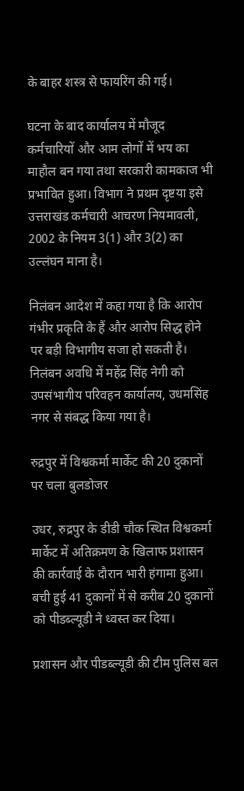के बाहर शस्त्र से फायरिंग की गई।

घटना के बाद कार्यालय में मौजूद कर्मचारियों और आम लोगों में भय का माहौल बन गया तथा सरकारी कामकाज भी प्रभावित हुआ। विभाग ने प्रथम दृष्टया इसे उत्तराखंड कर्मचारी आचरण नियमावली, 2002 के नियम 3(1) और 3(2) का उल्लंघन माना है।

निलंबन आदेश में कहा गया है कि आरोप गंभीर प्रकृति के हैं और आरोप सिद्ध होने पर बड़ी विभागीय सजा हो सकती है। निलंबन अवधि में महेंद्र सिंह नेगी को उपसंभागीय परिवहन कार्यालय, उधमसिंह नगर से संबद्ध किया गया है।

रुद्रपुर में विश्वकर्मा मार्केट की 20 दुकानों पर चला बुलडोजर

उधर, रुद्रपुर के डीडी चौक स्थित विश्वकर्मा मार्केट में अतिक्रमण के खिलाफ प्रशासन की कार्रवाई के दौरान भारी हंगामा हुआ। बची हुई 41 दुकानों में से करीब 20 दुकानों को पीडब्ल्यूडी ने ध्वस्त कर दिया।

प्रशासन और पीडब्ल्यूडी की टीम पुलिस बल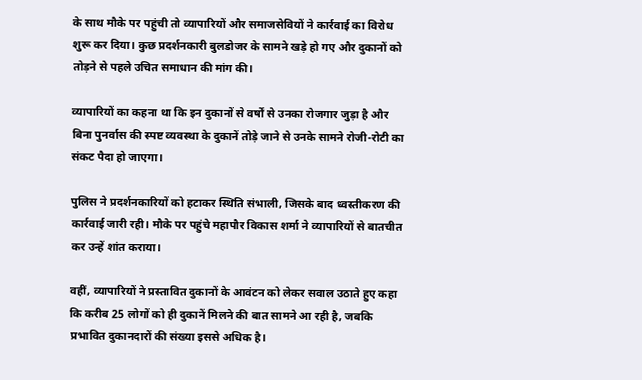के साथ मौके पर पहुंची तो व्यापारियों और समाजसेवियों ने कार्रवाई का विरोध शुरू कर दिया। कुछ प्रदर्शनकारी बुलडोजर के सामने खड़े हो गए और दुकानों को तोड़ने से पहले उचित समाधान की मांग की।

व्यापारियों का कहना था कि इन दुकानों से वर्षों से उनका रोजगार जुड़ा है और बिना पुनर्वास की स्पष्ट व्यवस्था के दुकानें तोड़े जाने से उनके सामने रोजी-रोटी का संकट पैदा हो जाएगा।

पुलिस ने प्रदर्शनकारियों को हटाकर स्थिति संभाली, जिसके बाद ध्वस्तीकरण की कार्रवाई जारी रही। मौके पर पहुंचे महापौर विकास शर्मा ने व्यापारियों से बातचीत कर उन्हें शांत कराया।

वहीं, व्यापारियों ने प्रस्तावित दुकानों के आवंटन को लेकर सवाल उठाते हुए कहा कि करीब 25 लोगों को ही दुकानें मिलने की बात सामने आ रही है, जबकि प्रभावित दुकानदारों की संख्या इससे अधिक है।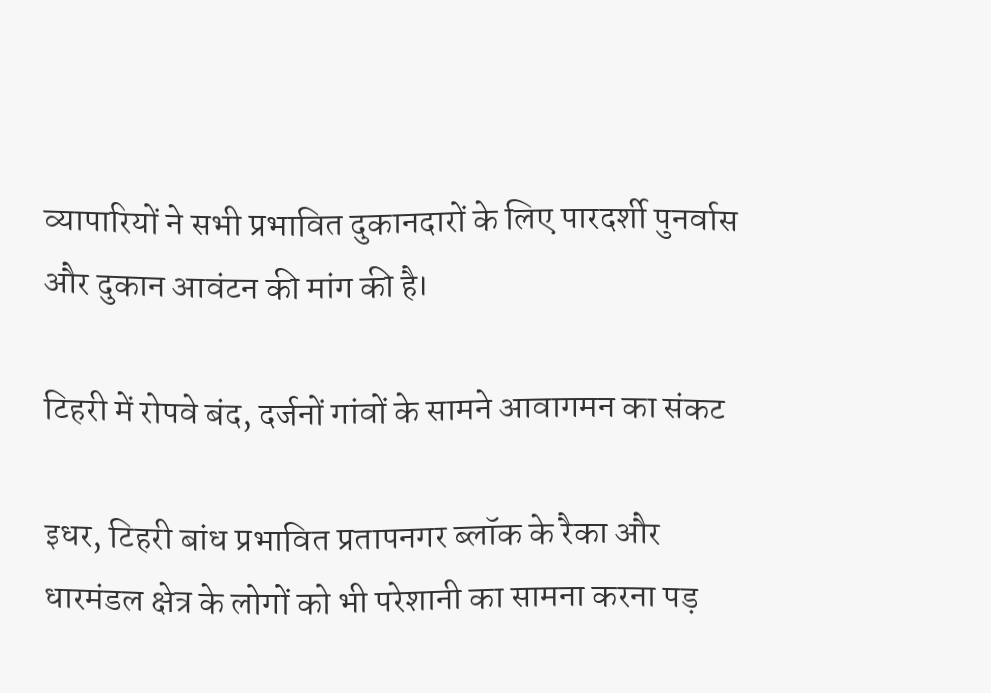व्यापारियों ने सभी प्रभावित दुकानदारों के लिए पारदर्शी पुनर्वास और दुकान आवंटन की मांग की है।

टिहरी में रोपवे बंद, दर्जनों गांवों के सामने आवागमन का संकट

इधर, टिहरी बांध प्रभावित प्रतापनगर ब्लॉक के रैका और धारमंडल क्षेत्र के लोगों को भी परेशानी का सामना करना पड़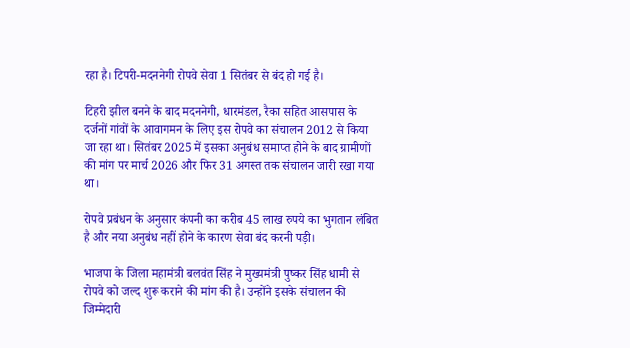रहा है। टिपरी-मदननेगी रोपवे सेवा 1 सितंबर से बंद हो गई है।

टिहरी झील बनने के बाद मदननेगी, धारमंडल, रैका सहित आसपास के दर्जनों गांवों के आवागमन के लिए इस रोपवे का संचालन 2012 से किया जा रहा था। सितंबर 2025 में इसका अनुबंध समाप्त होने के बाद ग्रामीणों की मांग पर मार्च 2026 और फिर 31 अगस्त तक संचालन जारी रखा गया था।

रोपवे प्रबंधन के अनुसार कंपनी का करीब 45 लाख रुपये का भुगतान लंबित है और नया अनुबंध नहीं होने के कारण सेवा बंद करनी पड़ी।

भाजपा के जिला महामंत्री बलवंत सिंह ने मुख्यमंत्री पुष्कर सिंह धामी से रोपवे को जल्द शुरू कराने की मांग की है। उन्होंने इसके संचालन की जिम्मेदारी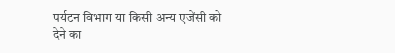पर्यटन विभाग या किसी अन्य एजेंसी को देने का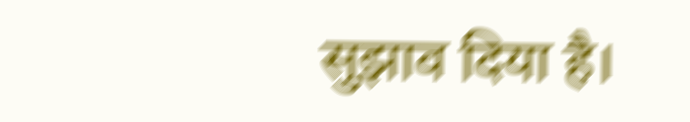सुझाव दिया है।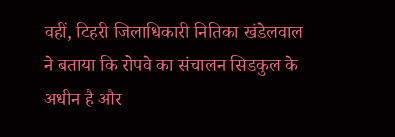वहीं, टिहरी जिलाधिकारी नितिका खंडेलवाल ने बताया कि रोपवे का संचालन सिडकुल के अधीन है और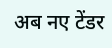अब नए टेंडर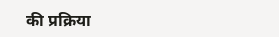की प्रक्रिया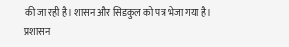की जा रही है। शासन और सिडकुल को पत्र भेजा गया है। प्रशासन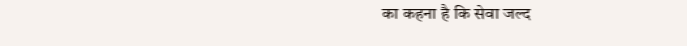का कहना है कि सेवा जल्द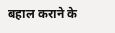बहाल कराने के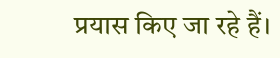प्रयास किए जा रहे हैं।